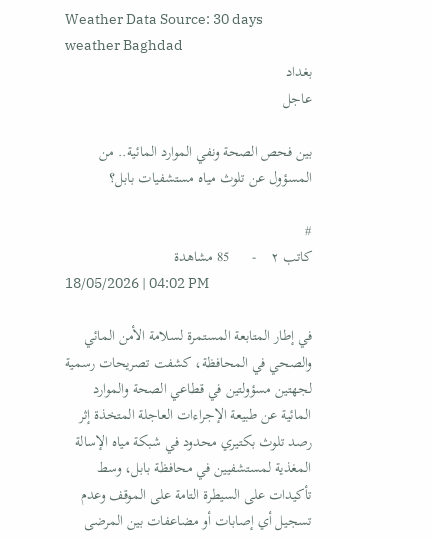Weather Data Source: 30 days weather Baghdad
بغداد
عاجل

بين فحص الصحة ونفي الموارد المائية.. من المسؤول عن تلوث مياه مستشفيات بابل؟

#
کاتب ٢    -      85 مشاهدة
18/05/2026 | 04:02 PM

في إطار المتابعة المستمرة لسلامة الأمن المائي والصحي في المحافظة، كشفت تصريحات رسمية لجهتين مسؤولتين في قطاعي الصحة والموارد المائية عن طبيعة الإجراءات العاجلة المتخذة إثر رصد تلوث بكتيري محدود في شبكة مياه الإسالة المغذية لمستشفيين في محافظة بابل، وسط تأكيدات على السيطرة التامة على الموقف وعدم تسجيل أي إصابات أو مضاعفات بين المرضى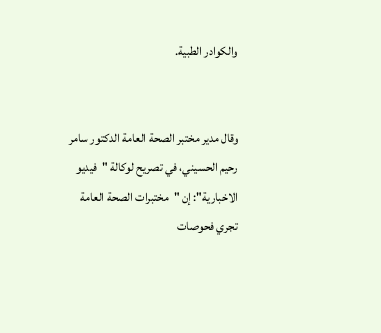والكوادر الطبية.


وقال مدير مختبر الصحة العامة الدكتور سامر رحيم الحسيني، في تصريح لوكالة "فيديو الاخبارية": إن "مختبرات الصحة العامة تجري فحوصات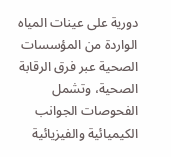دورية على عينات المياه الواردة من المؤسسات الصحية عبر فرق الرقابة الصحية، وتشمل الفحوصات الجوانب الكيميائية والفيزيائية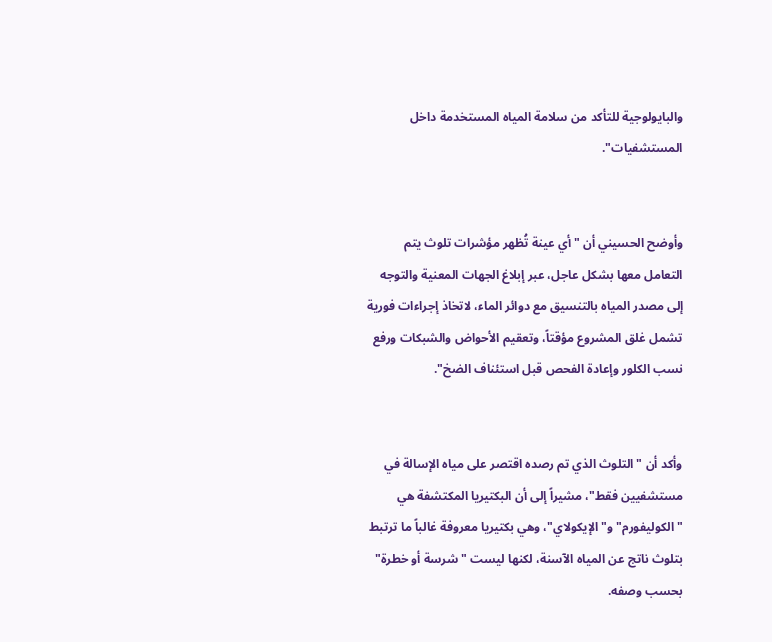والبايولوجية للتأكد من سلامة المياه المستخدمة داخل المستشفيات".


وأوضح الحسيني أن "أي عينة تُظهر مؤشرات تلوث يتم التعامل معها بشكل عاجل، عبر إبلاغ الجهات المعنية والتوجه إلى مصدر المياه بالتنسيق مع دوائر الماء، لاتخاذ إجراءات فورية تشمل غلق المشروع مؤقتاً، وتعقيم الأحواض والشبكات ورفع نسب الكلور وإعادة الفحص قبل استئناف الضخ".


وأكد أن "التلوث الذي تم رصده اقتصر على مياه الإسالة في مستشفيين فقط"، مشيراً إلى أن البكتيريا المكتشفة هي "الكوليفورم" و"الإيكولاي"، وهي بكتيريا معروفة غالباً ما ترتبط بتلوث ناتج عن المياه الآسنة، لكنها ليست "شرسة أو خطرة" بحسب وصفه.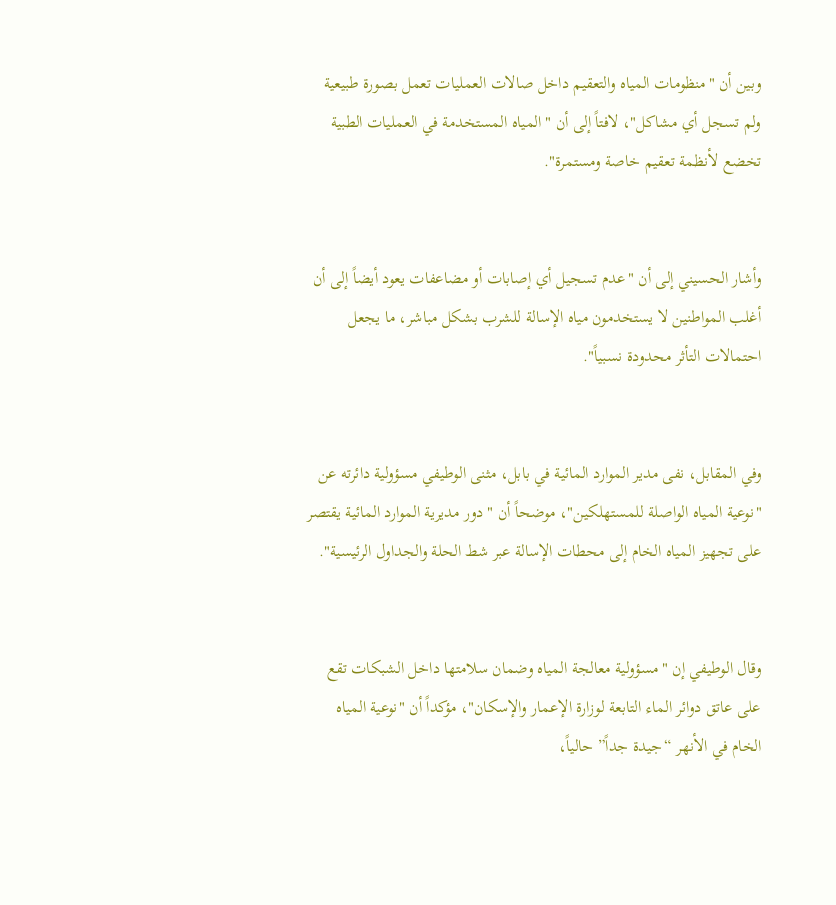وبين أن "منظومات المياه والتعقيم داخل صالات العمليات تعمل بصورة طبيعية ولم تسجل أي مشاكل"، لافتاً إلى أن "المياه المستخدمة في العمليات الطبية تخضع لأنظمة تعقيم خاصة ومستمرة".


وأشار الحسيني إلى أن "عدم تسجيل أي إصابات أو مضاعفات يعود أيضاً إلى أن أغلب المواطنين لا يستخدمون مياه الإسالة للشرب بشكل مباشر، ما يجعل احتمالات التأثر محدودة نسبياً".


وفي المقابل، نفى مدير الموارد المائية في بابل، مثنى الوطيفي مسؤولية دائرته عن "نوعية المياه الواصلة للمستهلكين"، موضحاً أن "دور مديرية الموارد المائية يقتصر على تجهيز المياه الخام إلى محطات الإسالة عبر شط الحلة والجداول الرئيسية".


وقال الوطيفي إن "مسؤولية معالجة المياه وضمان سلامتها داخل الشبكات تقع على عاتق دوائر الماء التابعة لوزارة الإعمار والإسكان"، مؤكداً أن "نوعية المياه الخام في الأنهر “جيدة جداً” حالياً،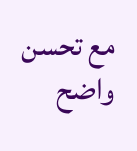مع تحسن واضح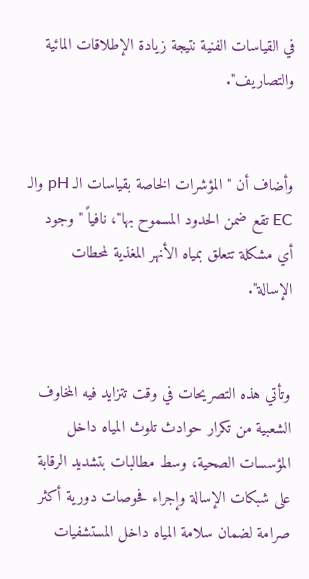في القياسات الفنية نتيجة زيادة الإطلاقات المائية والتصاريف".


وأضاف أن "المؤشرات الخاصة بقياسات الـ pH والـ EC تقع ضمن الحدود المسموح بها"، نافياً "وجود أي مشكلة تتعلق بمياه الأنهر المغذية لمحطات الإسالة".


وتأتي هذه التصريحات في وقت تتزايد فيه المخاوف الشعبية من تكرار حوادث تلوث المياه داخل المؤسسات الصحية، وسط مطالبات بتشديد الرقابة على شبكات الإسالة وإجراء فحوصات دورية أكثر صرامة لضمان سلامة المياه داخل المستشفيات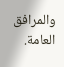والمرافق العامة.